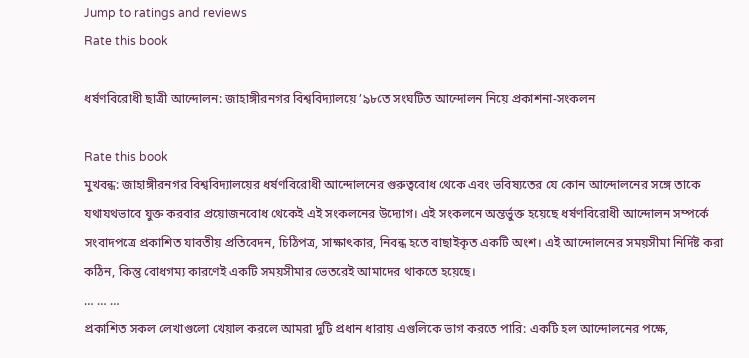Jump to ratings and reviews
Rate this book

ধর্ষণবিরোধী ছাত্রী আন্দোলন: জাহাঙ্গীরনগর বিশ্ববিদ্যালয়ে ’৯৮তে সংঘটিত আন্দোলন নিয়ে প্রকাশনা-সংকলন

Rate this book
মুখবন্ধ: জাহাঙ্গীরনগর বিশ্ববিদ্যালয়ের ধর্ষণবিরোধী আন্দোলনের গুরুত্ববোধ থেকে এবং ভবিষ্যতের যে কোন আন্দোলনের সঙ্গে তাকে যথাযথভাবে যুক্ত করবার প্রয়োজনবোধ থেকেই এই সংকলনের উদ্যোগ। এই সংকলনে অন্তর্ভুক্ত হয়েছে ধর্ষণবিরোধী আন্দোলন সম্পর্কে সংবাদপত্রে প্রকাশিত যাবতীয় প্রতিবেদন, চিঠিপত্র, সাক্ষাৎকার, নিবন্ধ হতে বাছাইকৃত একটি অংশ। এই আন্দোলনের সময়সীমা নির্দিষ্ট করা কঠিন, কিন্তু বোধগম্য কারণেই একটি সময়সীমার ভেতরেই আমাদের থাকতে হয়েছে।
… … …
প্রকাশিত সকল লেখাগুলো খেয়াল করলে আমরা দুটি প্রধান ধারায় এগুলিকে ভাগ করতে পারি: একটি হল আন্দোলনের পক্ষে,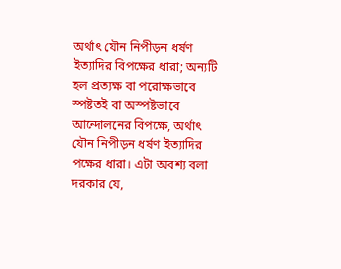অর্থাৎ যৌন নিপীড়ন ধর্ষণ ইত্যাদির বিপক্ষের ধারা; অন্যটি হল প্রত্যক্ষ বা পরোক্ষভাবে স্পষ্টতই বা অস্পষ্টভাবে আন্দোলনের বিপক্ষে, অর্থাৎ যৌন নিপীড়ন ধর্ষণ ইত্যাদির পক্ষের ধারা। এটা অবশ্য বলা দরকার যে,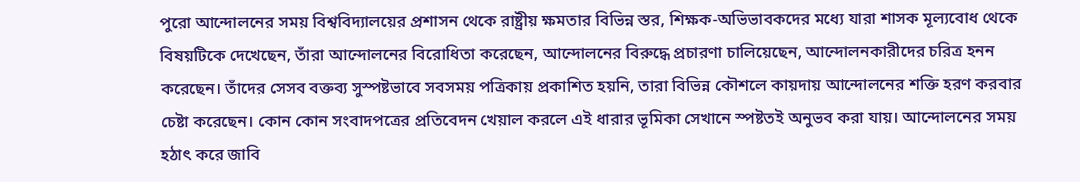পুরো আন্দোলনের সময় বিশ্ববিদ্যালয়ের প্রশাসন থেকে রাষ্ট্রীয় ক্ষমতার বিভিন্ন স্তর, শিক্ষক-অভিভাবকদের মধ্যে যারা শাসক মূল্যবোধ থেকে বিষয়টিকে দেখেছেন, তাঁরা আন্দোলনের বিরোধিতা করেছেন, আন্দোলনের বিরুদ্ধে প্রচারণা চালিয়েছেন, আন্দোলনকারীদের চরিত্র হনন করেছেন। তাঁদের সেসব বক্তব্য সুস্পষ্টভাবে সবসময় পত্রিকায় প্রকাশিত হয়নি, তারা বিভিন্ন কৌশলে কায়দায় আন্দোলনের শক্তি হরণ করবার চেষ্টা করেছেন। কোন কোন সংবাদপত্রের প্রতিবেদন খেয়াল করলে এই ধারার ভূমিকা সেখানে স্পষ্টতই অনুভব করা যায়। আন্দোলনের সময় হঠাৎ করে জাবি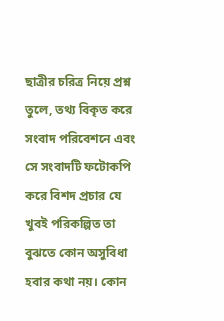ছাত্রীর চরিত্র নিয়ে প্রশ্ন তুলে, তথ্য বিকৃত করে সংবাদ পরিবেশনে এবং সে সংবাদটি ফটোকপি করে বিশদ প্রচার যে খুবই পরিকল্পিত তা বুঝতে কোন অসুবিধা হবার কথা নয়। কোন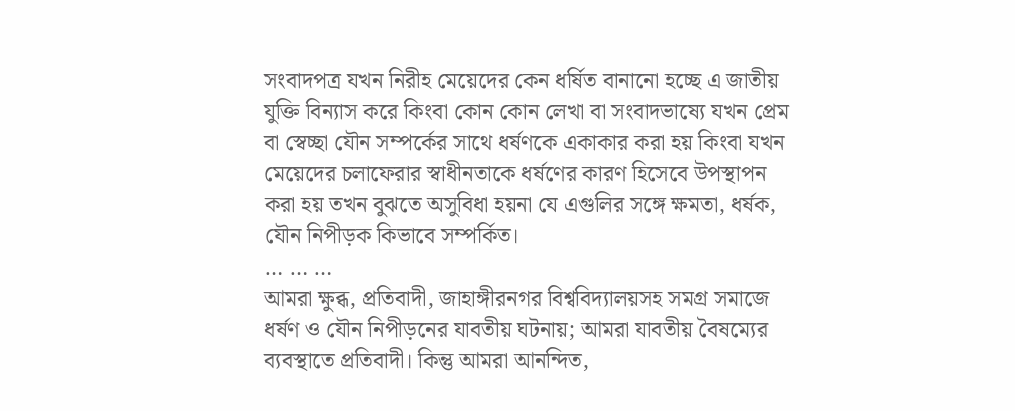সংবাদপত্র যখন নিরীহ মেয়েদের কেন ধর্ষিত বানানো হচ্ছে এ জাতীয় যুক্তি বিন্যাস করে কিংবা কোন কোন লেখা বা সংবাদভাষ্যে যখন প্রেম বা স্বেচ্ছা যৌন সম্পর্কের সাথে ধর্ষণকে একাকার করা হয় কিংবা যখন মেয়েদের চলাফেরার স্বাধীনতাকে ধর্ষণের কারণ হিসেবে উপস্থাপন করা হয় তখন বুঝতে অসুবিধা হয়না যে এগুলির সঙ্গে ক্ষমতা, ধর্ষক, যৌন নিপীড়ক কিভাবে সম্পর্কিত।
… … …
আমরা ক্ষুব্ধ, প্রতিবাদী, জাহাঙ্গীরনগর বিশ্ববিদ্যালয়সহ সমগ্র সমাজে ধর্ষণ ও যৌন নিপীড়নের যাবতীয় ঘটনায়; আমরা যাবতীয় বৈষম্যের ব্যবস্থাতে প্রতিবাদী। কিন্তু আমরা আনন্দিত,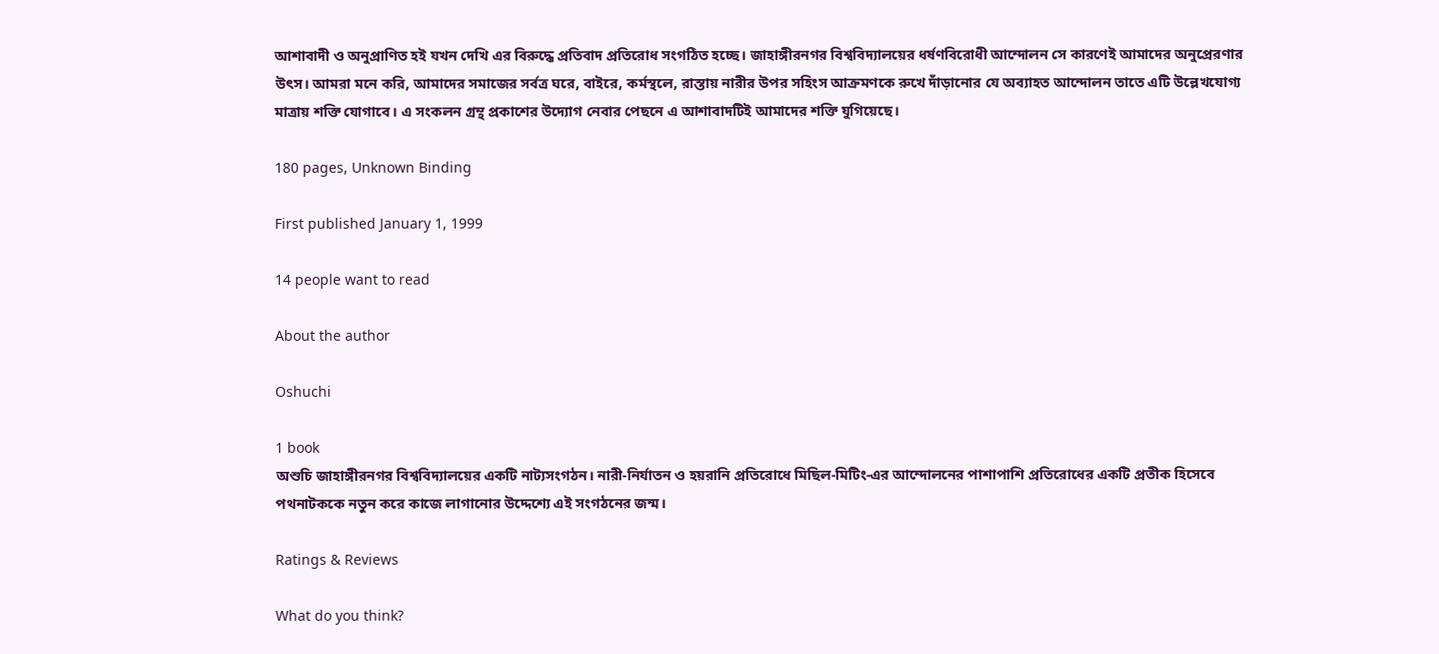আশাবাদী ও অনুপ্রাণিত হই যখন দেখি এর বিরুদ্ধে প্রতিবাদ প্রতিরোধ সংগঠিত হচ্ছে। জাহাঙ্গীরনগর বিশ্ববিদ্যালয়ের ধর্ষণবিরোধী আন্দোলন সে কারণেই আমাদের অনুপ্রেরণার উৎস। আমরা মনে করি, আমাদের সমাজের সর্বত্র ঘরে, বাইরে, কর্মস্থলে, রাস্তায় নারীর উপর সহিংস আক্রমণকে রুখে দাঁড়ানোর যে অব্যাহত আন্দোলন তাতে এটি উল্লেখযোগ্য মাত্রায় শক্তি যোগাবে। এ সংকলন গ্রন্থ প্রকাশের উদ্যোগ নেবার পেছনে এ আশাবাদটিই আমাদের শক্তি যুগিয়েছে।

180 pages, Unknown Binding

First published January 1, 1999

14 people want to read

About the author

Oshuchi

1 book
অশুচি জাহাঙ্গীরনগর বিশ্ববিদ্যালয়ের একটি নাট্যসংগঠন। নারী-নির্যাতন ও হয়রানি প্রতিরোধে মিছিল-মিটিং-এর আন্দোলনের পাশাপাশি প্রতিরোধের একটি প্রতীক হিসেবে পথনাটককে নতুন করে কাজে লাগানোর উদ্দেশ্যে এই সংগঠনের জন্ম।

Ratings & Reviews

What do you think?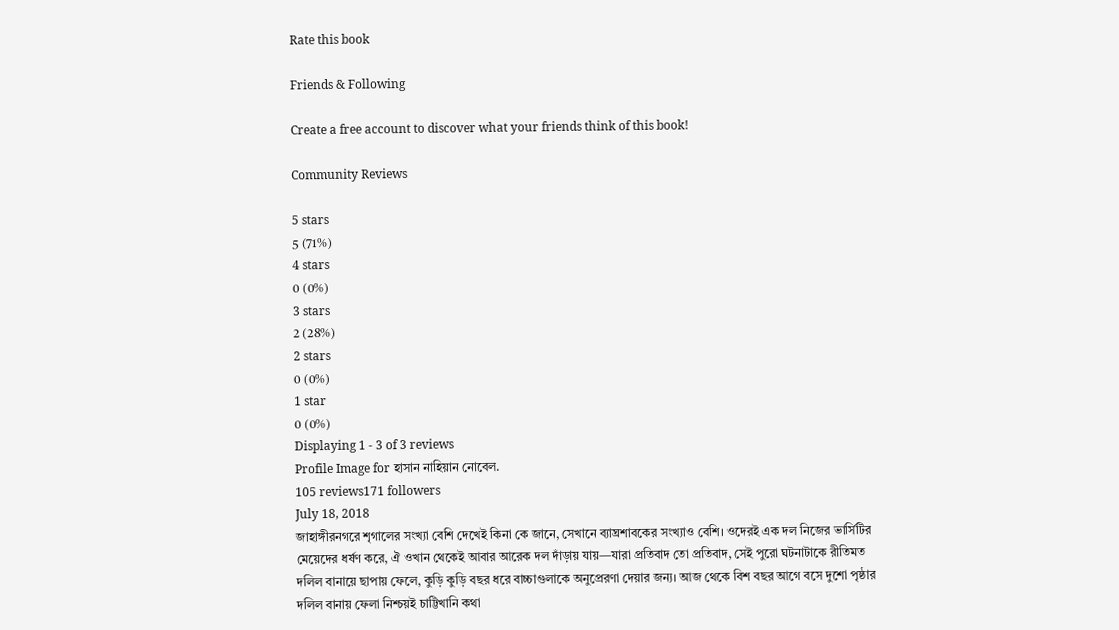Rate this book

Friends & Following

Create a free account to discover what your friends think of this book!

Community Reviews

5 stars
5 (71%)
4 stars
0 (0%)
3 stars
2 (28%)
2 stars
0 (0%)
1 star
0 (0%)
Displaying 1 - 3 of 3 reviews
Profile Image for হাসান নাহিয়ান নোবেল.
105 reviews171 followers
July 18, 2018
জাহাঙ্গীরনগরে শৃগালের সংখ্যা বেশি দেখেই কিনা কে জানে, সেখানে ব্যাঘ্রশাবকের সংখ্যাও বেশি। ওদেরই এক দল নিজের ভার্সিটির মেয়েদের ধর্ষণ করে, ঐ ওখান থেকেই আবার আরেক দল দাঁড়ায় যায়—যারা প্রতিবাদ তো প্রতিবাদ, সেই পুরো ঘটনাটাকে রীতিমত দলিল বানায়ে ছাপায় ফেলে, কুড়ি কুড়ি বছর ধরে বাচ্চাগুলাকে অনুপ্রেরণা দেয়ার জন্য। আজ থেকে বিশ বছর আগে বসে দুশো পৃষ্ঠার দলিল বানায় ফেলা নিশ্চয়ই চাট্টিখানি কথা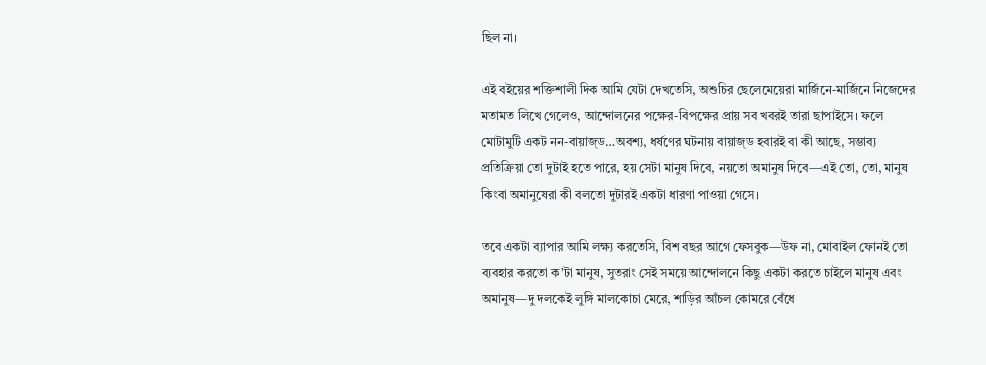ছিল না।

এই বইয়ের শক্তিশালী দিক আমি যেটা দেখতেসি, অশুচির ছেলেমেয়েরা মার্জিনে-মার্জিনে নিজেদের মতামত লিখে গেলেও, আন্দোলনের পক্ষের-বিপক্ষের প্রায় সব খবরই তারা ছাপাইসে। ফলে মোটামুটি একট নন-বায়াজ্‌ড…অবশ্য, ধর্ষণের ঘটনায় বায়াজ্‌ড হবারই বা কী আছে, সম্ভাব্য প্রতিক্রিয়া তো দুটাই হতে পারে, হয় সেটা মানুষ দিবে, নয়তো অমানুষ দিবে—এই তো, তো, মানুষ কিংবা অমানুষেরা কী বলতো দুটারই একটা ধারণা পাওয়া গেসে।

তবে একটা ব্যাপার আমি লক্ষ্য করতেসি, বিশ বছর আগে ফেসবুক—উফ না, মোবাইল ফোনই তো ব্যবহার করতো ক’টা মানুষ, সুতরাং সেই সময়ে আন্দোলনে কিছু একটা করতে চাইলে মানুষ এবং অমানুষ—দু দলকেই লুঙ্গি মালকোচা মেরে, শাড়ির আঁচল কোমরে বেঁধে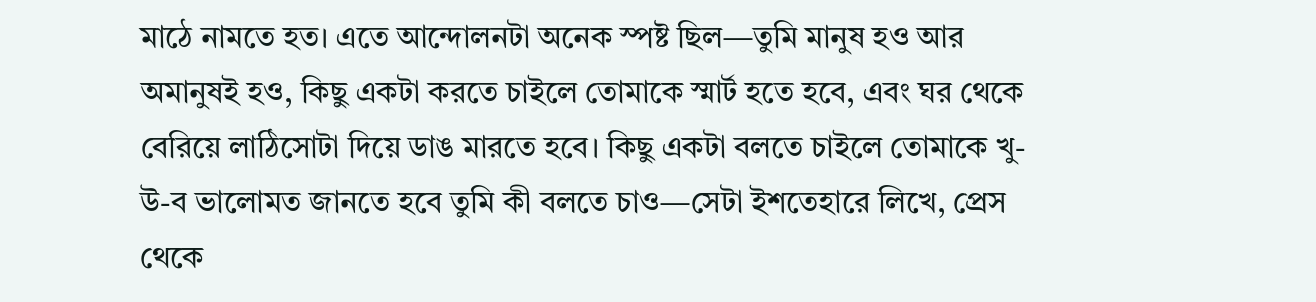মাঠে নামতে হত। এতে আন্দোলনটা অনেক স্পষ্ট ছিল—তুমি মানুষ হও আর অমানুষই হও, কিছু একটা করতে চাইলে তোমাকে স্মার্ট হতে হবে, এবং ঘর থেকে বেরিয়ে লাঠিসোটা দিয়ে ডাঙ মারতে হবে। কিছু একটা বলতে চাইলে তোমাকে খু-উ-ব ভালোমত জানতে হবে তুমি কী বলতে চাও—সেটা ইশতেহারে লিখে, প্রেস থেকে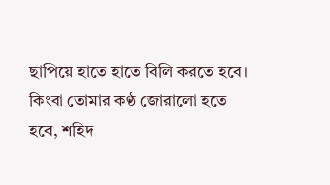ছাপিয়ে হাতে হাতে বিলি করতে হবে। কিংবা তোমার কণ্ঠ জোরালো হতে হবে, শহিদ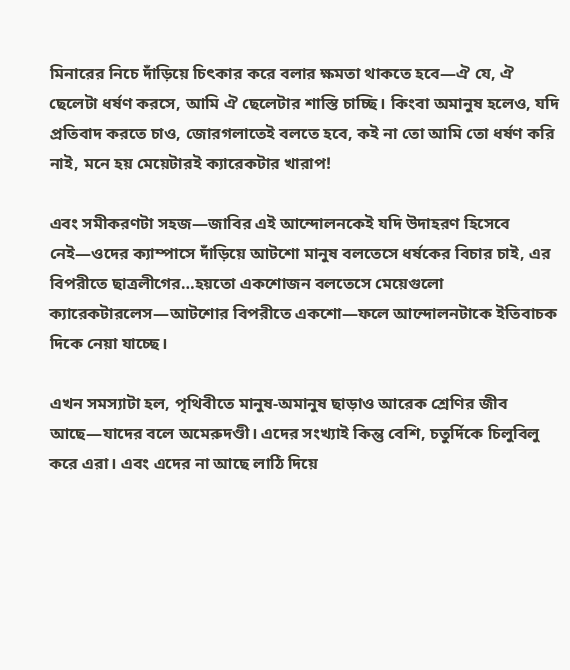মিনারের নিচে দাঁড়িয়ে চিৎকার করে বলার ক্ষমতা থাকতে হবে—ঐ যে, ঐ ছেলেটা ধর্ষণ করসে, আমি ঐ ছেলেটার শাস্তি চাচ্ছি। কিংবা অমানুষ হলেও, যদি প্রতিবাদ করতে চাও, জোরগলাতেই বলতে হবে, কই না তো আমি তো ধর্ষণ করি নাই, মনে হয় মেয়েটারই ক্যারেকটার খারাপ!

এবং সমীকরণটা সহজ—জাবির এই আন্দোলনকেই যদি উদাহরণ হিসেবে নেই—ওদের ক্যাম্পাসে দাঁড়িয়ে আটশো মানুষ বলতেসে ধর্ষকের বিচার চাই, এর বিপরীতে ছাত্রলীগের…হয়তো একশোজন বলতেসে মেয়েগুলো ক্যারেকটারলেস—আটশোর বিপরীতে একশো—ফলে আন্দোলনটাকে ইতিবাচক দিকে নেয়া যাচ্ছে।

এখন সমস্যাটা হল, পৃথিবীতে মানুষ-অমানুষ ছাড়াও আরেক শ্রেণির জীব আছে—যাদের বলে অমেরুদণ্ডী। এদের সংখ্যাই কিন্তু বেশি, চতুর্দিকে চিলুবিলু করে এরা। এবং এদের না আছে লাঠি দিয়ে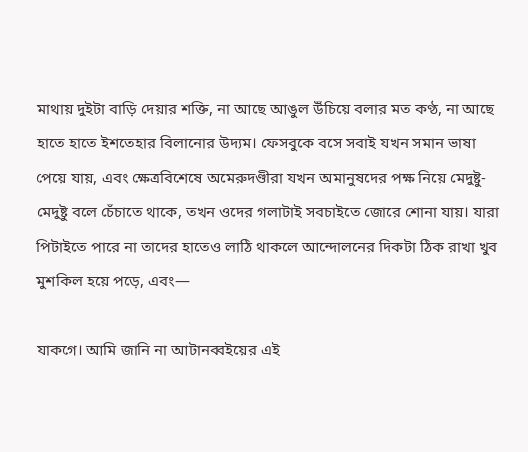মাথায় দুইটা বাড়ি দেয়ার শক্তি, না আছে আঙুল উঁচিয়ে বলার মত কণ্ঠ, না আছে হাতে হাতে ইশতেহার বিলানোর উদ্যম। ফেসবুকে বসে সবাই যখন সমান ভাষা পেয়ে যায়, এবং ক্ষেত্রবিশেষে অমেরুদণ্ডীরা যখন অমানুষদের পক্ষ নিয়ে মেদুষ্টু-মেদুষ্টু বলে চেঁচাতে থাকে, তখন ওদের গলাটাই সবচাইতে জোরে শোনা যায়। যারা পিটাইতে পারে না তাদের হাতেও লাঠি থাকলে আন্দোলনের দিকটা ঠিক রাখা খুব মুশকিল হয়ে পড়ে, এবং—

যাকগে। আমি জানি না আটানব্বইয়ের এই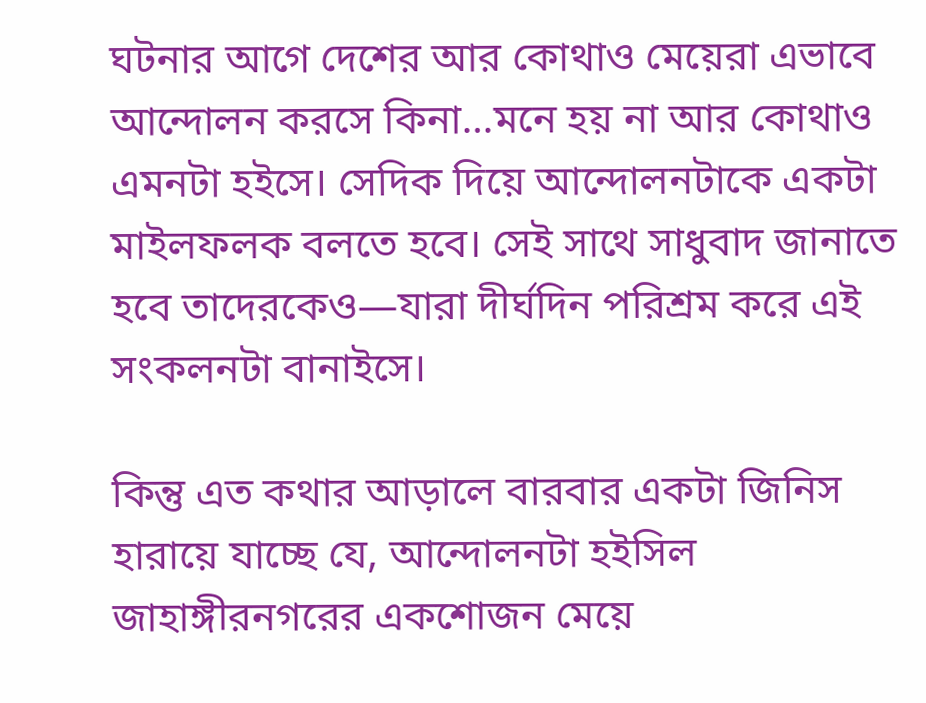ঘটনার আগে দেশের আর কোথাও মেয়েরা এভাবে আন্দোলন করসে কিনা…মনে হয় না আর কোথাও এমনটা হইসে। সেদিক দিয়ে আন্দোলনটাকে একটা মাইলফলক বলতে হবে। সেই সাথে সাধুবাদ জানাতে হবে তাদেরকেও—যারা দীর্ঘদিন পরিশ্রম করে এই সংকলনটা বানাইসে।

কিন্তু এত কথার আড়ালে বারবার একটা জিনিস হারায়ে যাচ্ছে যে, আন্দোলনটা হইসিল জাহাঙ্গীরনগরের একশোজন মেয়ে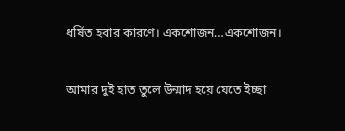ধর্ষিত হবার কারণে। একশোজন…একশোজন।

আমার দুই হাত তুলে উন্মাদ হয়ে যেতে ইচ্ছা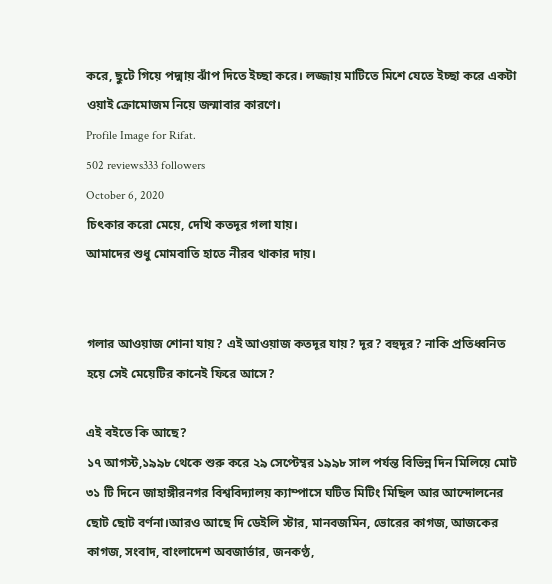করে, ছুটে গিয়ে পদ্মায় ঝাঁপ দিতে ইচ্ছা করে। লজ্জায় মাটিতে মিশে যেতে ইচ্ছা করে একটা ওয়াই ক্রোমোজম নিয়ে জন্মাবার কারণে।
Profile Image for Rifat.
502 reviews333 followers
October 6, 2020
চিৎকার করো মেয়ে, দেখি কতদূর গলা যায়।
আমাদের শুধু মোমবাতি হাতে নীরব থাকার দায়।


গলার আওয়াজ শোনা যায়? এই আওয়াজ কতদূর যায়? দূর? বহুদূর? নাকি প্রতিধ্বনিত হয়ে সেই মেয়েটির কানেই ফিরে আসে?

এই বইতে কি আছে?
১৭ আগস্ট,১৯৯৮ থেকে শুরু করে ২৯ সেপ্টেম্বর ১৯৯৮ সাল পর্যন্ত বিভিন্ন দিন মিলিয়ে মোট ৩১ টি দিনে জাহাঙ্গীরনগর বিশ্ববিদ্যালয় ক্যাম্পাসে ঘটিত মিটিং মিছিল আর আন্দোলনের ছোট ছোট বর্ণনা।আরও আছে দি ডেইলি স্টার, মানবজমিন, ভোরের কাগজ, আজকের কাগজ, সংবাদ, বাংলাদেশ অবজার্ভার, জনকণ্ঠ,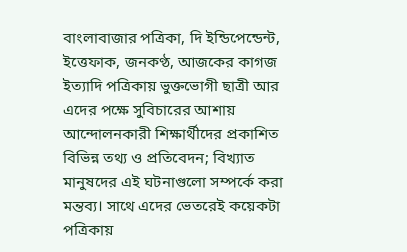বাংলাবাজার পত্রিকা, দি ইন্ডিপেন্ডেন্ট, ইত্তেফাক, জনকণ্ঠ, আজকের কাগজ ইত্যাদি পত্রিকায় ভুক্তভোগী ছাত্রী আর এদের পক্ষে সুবিচারের আশায় আন্দোলনকারী শিক্ষার্থীদের প্রকাশিত বিভিন্ন তথ্য ও প্রতিবেদন; বিখ্যাত মানুষদের এই ঘটনাগুলো সম্পর্কে করা মন্তব্য। সাথে এদের ভেতরেই কয়েকটা পত্রিকায়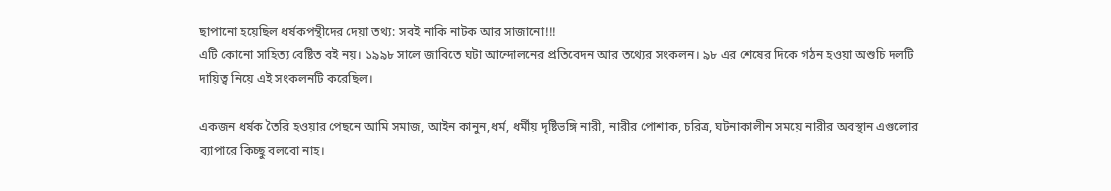ছাপানো হয়েছিল ধর্ষকপন্থীদের দেয়া তথ্য: সবই নাকি নাটক আর সাজানো!!!
এটি কোনো সাহিত্য বেষ্টিত বই নয়। ১৯৯৮ সালে জাবিতে ঘটা আন্দোলনের প্রতিবেদন আর তথ্যের সংকলন। ৯৮ এর শেষের দিকে গঠন হওয়া অশুচি দলটি দায়িত্ব নিয়ে এই সংকলনটি করেছিল।

একজন ধর্ষক তৈরি হওয়ার পেছনে আমি সমাজ, আইন কানুন,ধর্ম, ধর্মীয় দৃষ্টিভঙ্গি নারী, নারীর পোশাক, চরিত্র, ঘটনাকালীন সময়ে নারীর অবস্থান এগুলোর ব্যাপারে কিচ্ছু বলবো নাহ।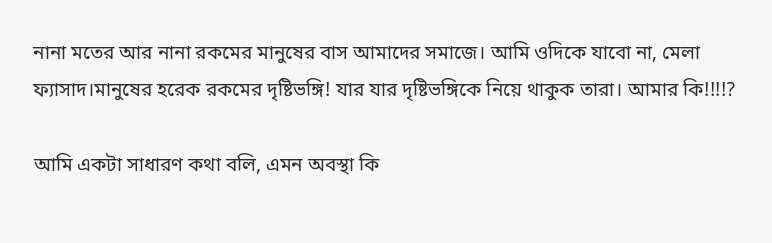নানা মতের আর নানা রকমের মানুষের বাস আমাদের সমাজে। আমি ওদিকে যাবো না, মেলা ফ্যাসাদ।মানুষের হরেক রকমের দৃষ্টিভঙ্গি! যার যার দৃষ্টিভঙ্গিকে নিয়ে থাকুক তারা। আমার কি!!!!?

আমি একটা সাধারণ কথা বলি, এমন অবস্থা কি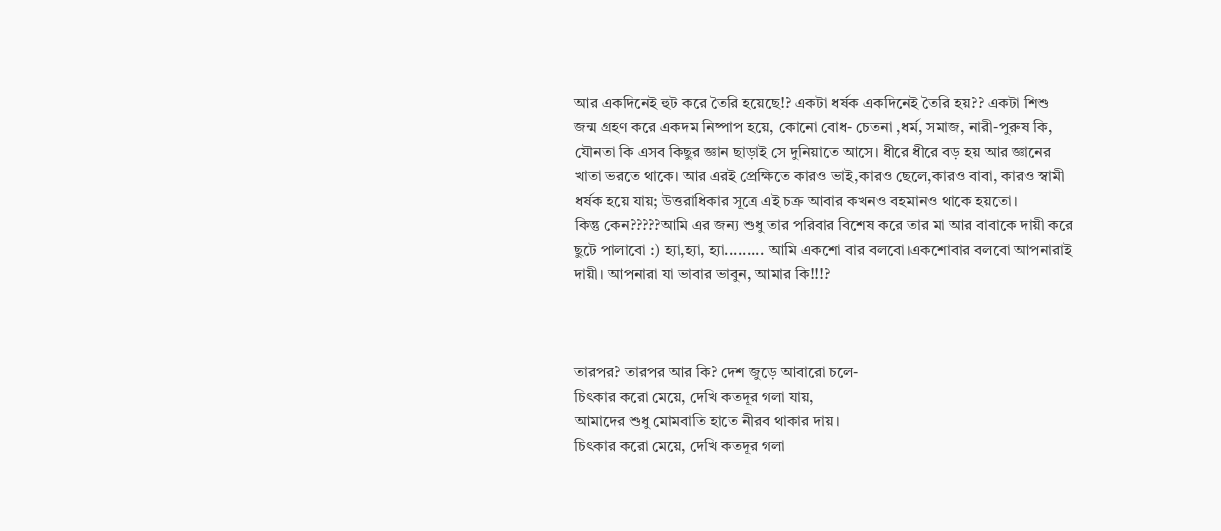আর একদিনেই হুট করে তৈরি হয়েছে!? একটা ধর্ষক একদিনেই তৈরি হয়?? একটা শিশু জন্ম গ্রহণ করে একদম নিষ্পাপ হয়ে, কোনো বোধ- চেতনা ,ধর্ম, সমাজ, নারী-পুরুষ কি, যৌনতা কি এসব কিছুর জ্ঞান ছাড়াই সে দুনিয়াতে আসে। ধীরে ধীরে বড় হয় আর জ্ঞানের খাতা ভরতে থাকে। আর এরই প্রেক্ষিতে কারও ভাই,কারও ছেলে,কারও বাবা, কারও স্বামী ধর্ষক হয়ে যায়; উত্তরাধিকার সূত্রে এই চক্র আবার কখনও বহমানও থাকে হয়তো।
কিন্তু কেন?????আমি এর জন্য শুধু তার পরিবার বিশেষ করে তার মা আর বাবাকে দায়ী করে ছুটে পালাবো :) হ্যা,হ্যা, হ্যা......... আমি একশো বার বলবো।একশোবার বলবো আপনারাই দায়ী। আপনারা যা ভাবার ভাবুন, আমার কি!!!?



তারপর? তারপর আর কি? দেশ জুড়ে আবারো চলে-
চিৎকার করো মেয়ে, দেখি কতদূর গলা যায়,
আমাদের শুধু মোমবাতি হাতে নীরব থাকার দায়।
চিৎকার করো মেয়ে, দেখি কতদূর গলা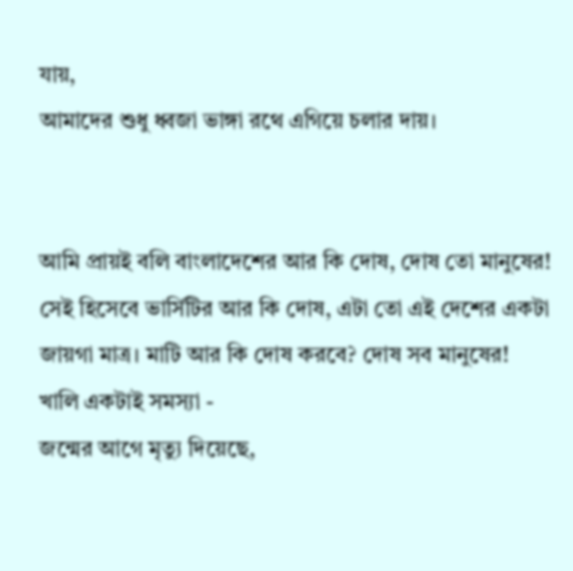যায়,
আমাদের শুধু ধ্বজা ভাঙ্গা রথে এগিয়ে চলার দায়।


আমি প্রায়ই বলি বাংলাদেশের আর কি দোষ, দোষ তো মানুষের!
সেই হিসেবে ভার্সিটির আর কি দোষ, এটা তো এই দেশের একটা জায়গা মাত্র। মাটি আর কি দোষ করবে? দোষ সব মানুষের!
খালি একটাই সমস্যা -
জন্মের আগে মৃত্যু দিয়েছে,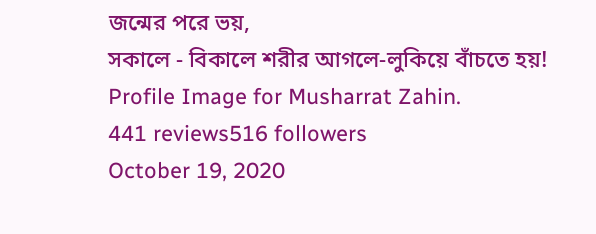জন্মের পরে ভয়,
সকালে - বিকালে শরীর আগলে-লুকিয়ে বাঁচতে হয়!
Profile Image for Musharrat Zahin.
441 reviews516 followers
October 19, 2020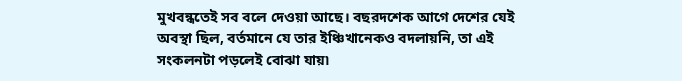মুখবন্ধতেই সব বলে দেওয়া আছে। বছরদশেক আগে দেশের যেই অবস্থা ছিল, বর্তমানে যে তার ইঞ্চিখানেকও বদলায়নি, তা এই সংকলনটা পড়লেই বোঝা যায়৷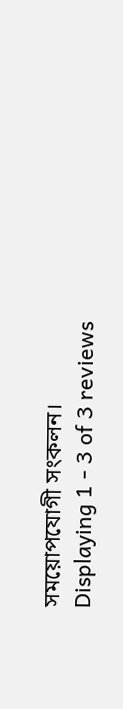সময়োপযোগী সংকলন।
Displaying 1 - 3 of 3 reviews